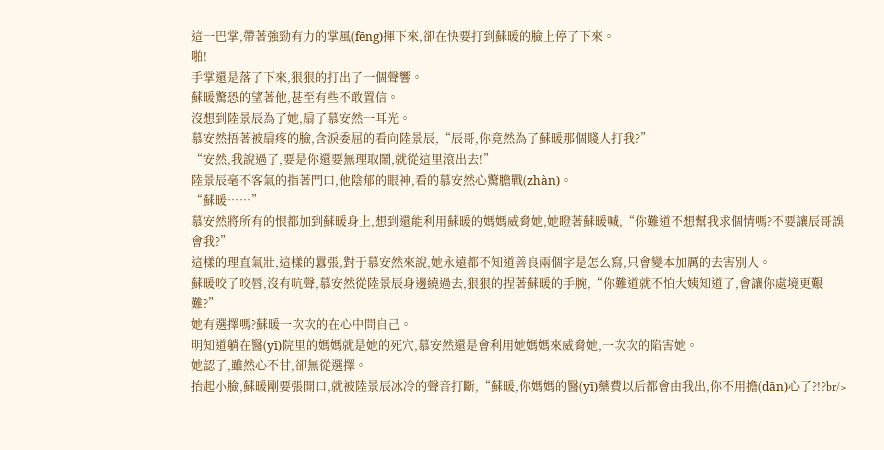這一巴掌,帶著強勁有力的掌風(fēng)揮下來,卻在快要打到蘇暖的臉上停了下來。
啪!
手掌還是落了下來,狠狠的打出了一個聲響。
蘇暖驚恐的望著他,甚至有些不敢置信。
沒想到陸景辰為了她,扇了慕安然一耳光。
慕安然捂著被扇疼的臉,含淚委屈的看向陸景辰,“辰哥,你竟然為了蘇暖那個賤人打我?”
“安然,我說過了,要是你還要無理取鬧,就從這里滾出去!”
陸景辰毫不客氣的指著門口,他陰郁的眼神,看的慕安然心驚膽戰(zhàn)。
“蘇暖……”
慕安然將所有的恨都加到蘇暖身上,想到還能利用蘇暖的媽媽威脅她,她瞪著蘇暖喊,“你難道不想幫我求個情嗎?不要讓辰哥誤會我?”
這樣的理直氣壯,這樣的囂張,對于慕安然來說,她永遠都不知道善良兩個字是怎么寫,只會變本加厲的去害別人。
蘇暖咬了咬唇,沒有吭聲,慕安然從陸景辰身邊繞過去,狠狠的捏著蘇暖的手腕,“你難道就不怕大姨知道了,會讓你處境更艱難?”
她有選擇嗎?蘇暖一次次的在心中問自己。
明知道躺在醫(yī)院里的媽媽就是她的死穴,慕安然還是會利用她媽媽來威脅她,一次次的陷害她。
她認了,雖然心不甘,卻無從選擇。
抬起小臉,蘇暖剛要張開口,就被陸景辰冰冷的聲音打斷,“蘇暖,你媽媽的醫(yī)藥費以后都會由我出,你不用擔(dān)心了?!?br/>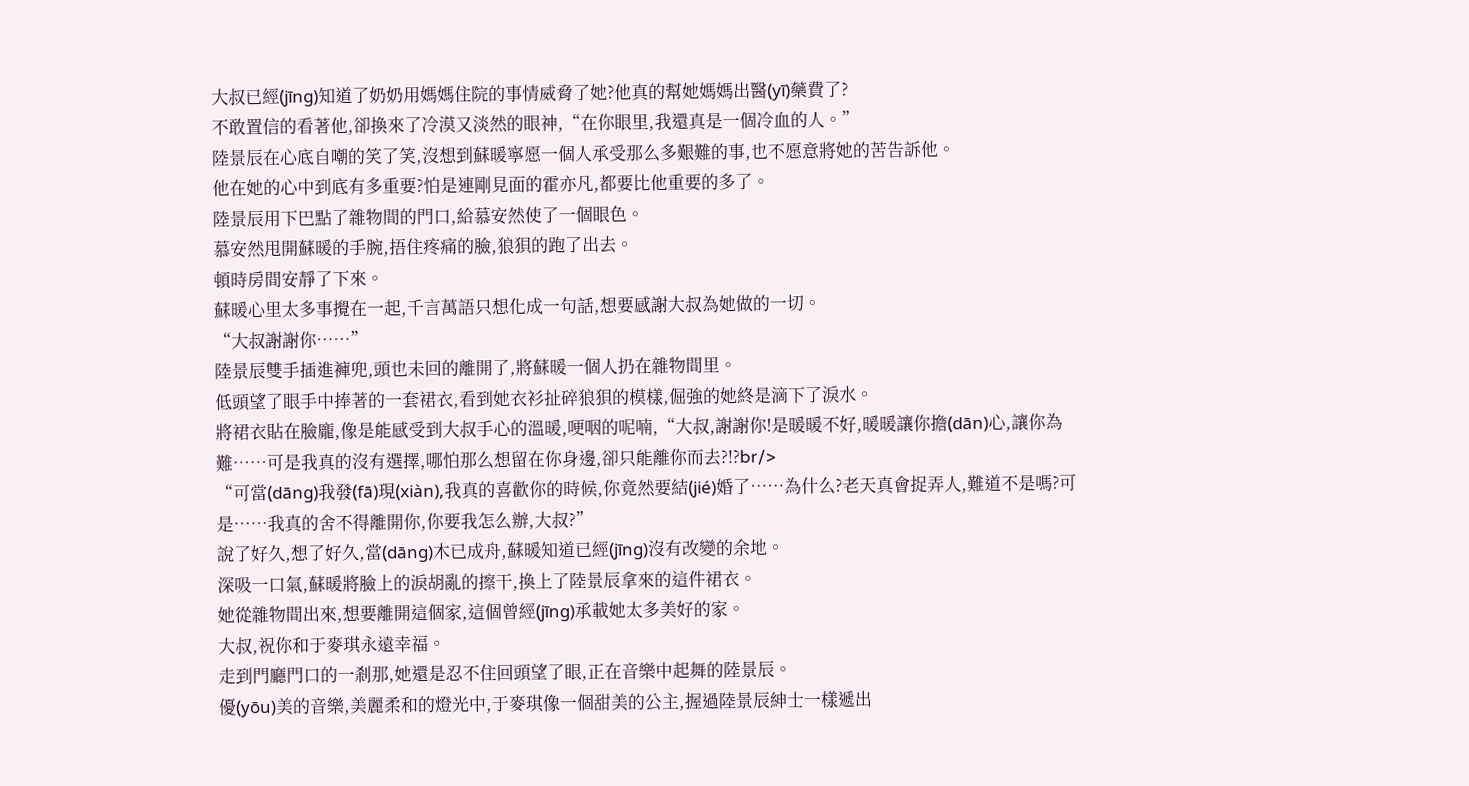大叔已經(jīng)知道了奶奶用媽媽住院的事情威脅了她?他真的幫她媽媽出醫(yī)藥費了?
不敢置信的看著他,卻換來了冷漠又淡然的眼神,“在你眼里,我還真是一個冷血的人。”
陸景辰在心底自嘲的笑了笑,沒想到蘇暖寧愿一個人承受那么多艱難的事,也不愿意將她的苦告訴他。
他在她的心中到底有多重要?怕是連剛見面的霍亦凡,都要比他重要的多了。
陸景辰用下巴點了雜物間的門口,給慕安然使了一個眼色。
慕安然甩開蘇暖的手腕,捂住疼痛的臉,狼狽的跑了出去。
頓時房間安靜了下來。
蘇暖心里太多事攪在一起,千言萬語只想化成一句話,想要感謝大叔為她做的一切。
“大叔謝謝你……”
陸景辰雙手插進褲兜,頭也未回的離開了,將蘇暖一個人扔在雜物間里。
低頭望了眼手中捧著的一套裙衣,看到她衣衫扯碎狼狽的模樣,倔強的她終是滴下了淚水。
將裙衣貼在臉龐,像是能感受到大叔手心的溫暖,哽咽的呢喃,“大叔,謝謝你!是暖暖不好,暖暖讓你擔(dān)心,讓你為難……可是我真的沒有選擇,哪怕那么想留在你身邊,卻只能離你而去?!?br/>
“可當(dāng)我發(fā)現(xiàn),我真的喜歡你的時候,你竟然要結(jié)婚了……為什么?老天真會捉弄人,難道不是嗎?可是……我真的舍不得離開你,你要我怎么辦,大叔?”
說了好久,想了好久,當(dāng)木已成舟,蘇暖知道已經(jīng)沒有改變的余地。
深吸一口氣,蘇暖將臉上的淚胡亂的擦干,換上了陸景辰拿來的這件裙衣。
她從雜物間出來,想要離開這個家,這個曾經(jīng)承載她太多美好的家。
大叔,祝你和于麥琪永遠幸福。
走到門廳門口的一剎那,她還是忍不住回頭望了眼,正在音樂中起舞的陸景辰。
優(yōu)美的音樂,美麗柔和的燈光中,于麥琪像一個甜美的公主,握過陸景辰紳士一樣遞出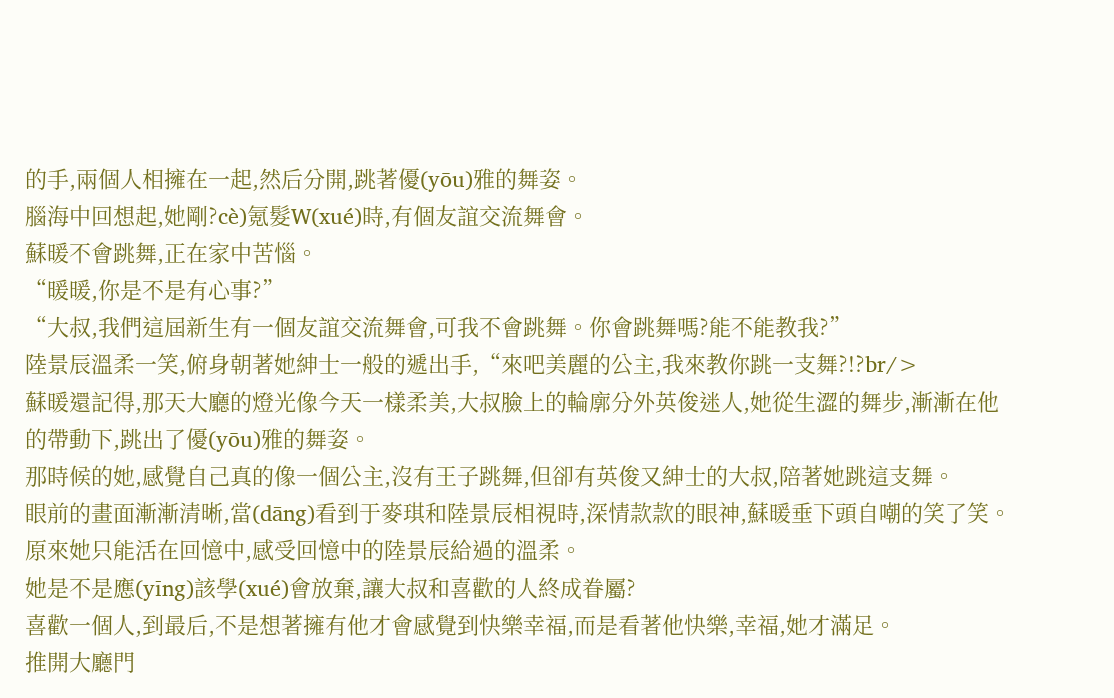的手,兩個人相擁在一起,然后分開,跳著優(yōu)雅的舞姿。
腦海中回想起,她剛?cè)氪髮W(xué)時,有個友誼交流舞會。
蘇暖不會跳舞,正在家中苦惱。
“暖暖,你是不是有心事?”
“大叔,我們這屆新生有一個友誼交流舞會,可我不會跳舞。你會跳舞嗎?能不能教我?”
陸景辰溫柔一笑,俯身朝著她紳士一般的遞出手,“來吧美麗的公主,我來教你跳一支舞?!?br/>
蘇暖還記得,那天大廳的燈光像今天一樣柔美,大叔臉上的輪廓分外英俊迷人,她從生澀的舞步,漸漸在他的帶動下,跳出了優(yōu)雅的舞姿。
那時候的她,感覺自己真的像一個公主,沒有王子跳舞,但卻有英俊又紳士的大叔,陪著她跳這支舞。
眼前的畫面漸漸清晰,當(dāng)看到于麥琪和陸景辰相視時,深情款款的眼神,蘇暖垂下頭自嘲的笑了笑。
原來她只能活在回憶中,感受回憶中的陸景辰給過的溫柔。
她是不是應(yīng)該學(xué)會放棄,讓大叔和喜歡的人終成眷屬?
喜歡一個人,到最后,不是想著擁有他才會感覺到快樂幸福,而是看著他快樂,幸福,她才滿足。
推開大廳門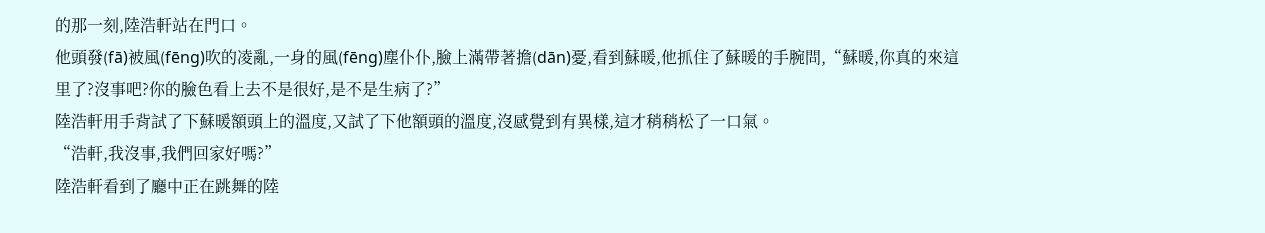的那一刻,陸浩軒站在門口。
他頭發(fā)被風(fēng)吹的凌亂,一身的風(fēng)塵仆仆,臉上滿帶著擔(dān)憂,看到蘇暖,他抓住了蘇暖的手腕問,“蘇暖,你真的來這里了?沒事吧?你的臉色看上去不是很好,是不是生病了?”
陸浩軒用手背試了下蘇暖額頭上的溫度,又試了下他額頭的溫度,沒感覺到有異樣,這才稍稍松了一口氣。
“浩軒,我沒事,我們回家好嗎?”
陸浩軒看到了廳中正在跳舞的陸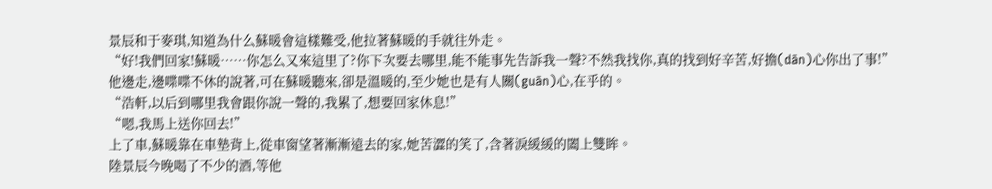景辰和于麥琪,知道為什么蘇暖會這樣難受,他拉著蘇暖的手就往外走。
“好!我們回家!蘇暖……你怎么又來這里了?你下次要去哪里,能不能事先告訴我一聲?不然我找你,真的找到好辛苦,好擔(dān)心你出了事!”
他邊走,邊喋喋不休的說著,可在蘇暖聽來,卻是溫暖的,至少她也是有人關(guān)心,在乎的。
“浩軒,以后到哪里我會跟你說一聲的,我累了,想要回家休息!”
“嗯,我馬上送你回去!”
上了車,蘇暖靠在車墊背上,從車窗望著漸漸遠去的家,她苦澀的笑了,含著淚緩緩的闔上雙眸。
陸景辰今晚喝了不少的酒,等他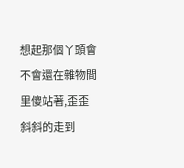想起那個丫頭會不會還在雜物間里傻站著,歪歪斜斜的走到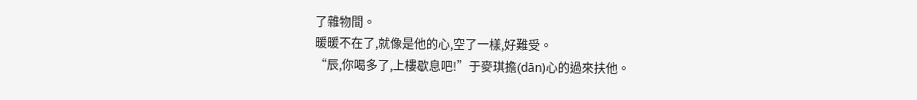了雜物間。
暖暖不在了,就像是他的心,空了一樣,好難受。
“辰,你喝多了,上樓歇息吧!”于麥琪擔(dān)心的過來扶他。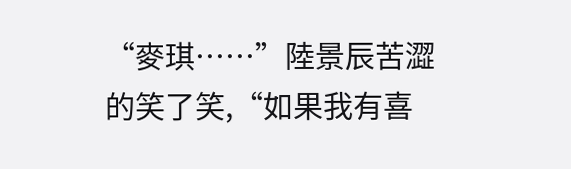“麥琪……”陸景辰苦澀的笑了笑,“如果我有喜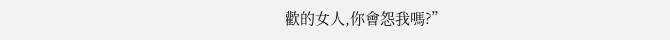歡的女人,你會怨我嗎?”